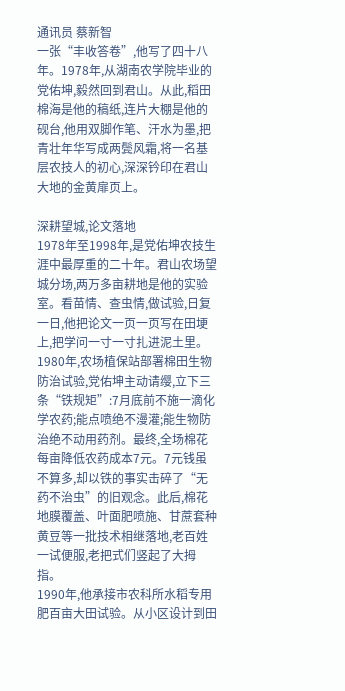通讯员 蔡新智
一张“丰收答卷”,他写了四十八年。1978年,从湖南农学院毕业的党佑坤,毅然回到君山。从此,稻田棉海是他的稿纸,连片大棚是他的砚台,他用双脚作笔、汗水为墨,把青壮年华写成两鬓风霜,将一名基层农技人的初心,深深钤印在君山大地的金黄扉页上。

深耕望城,论文落地
1978年至1998年,是党佑坤农技生涯中最厚重的二十年。君山农场望城分场,两万多亩耕地是他的实验室。看苗情、查虫情,做试验,日复一日,他把论文一页一页写在田埂上,把学问一寸一寸扎进泥土里。
1980年,农场植保站部署棉田生物防治试验,党佑坤主动请缨,立下三条“铁规矩”:7月底前不施一滴化学农药;能点喷绝不漫灌;能生物防治绝不动用药剂。最终,全场棉花每亩降低农药成本7元。7元钱虽不算多,却以铁的事实击碎了“无药不治虫”的旧观念。此后,棉花地膜覆盖、叶面肥喷施、甘蔗套种黄豆等一批技术相继落地,老百姓一试便服,老把式们竖起了大拇指。
1990年,他承接市农科所水稻专用肥百亩大田试验。从小区设计到田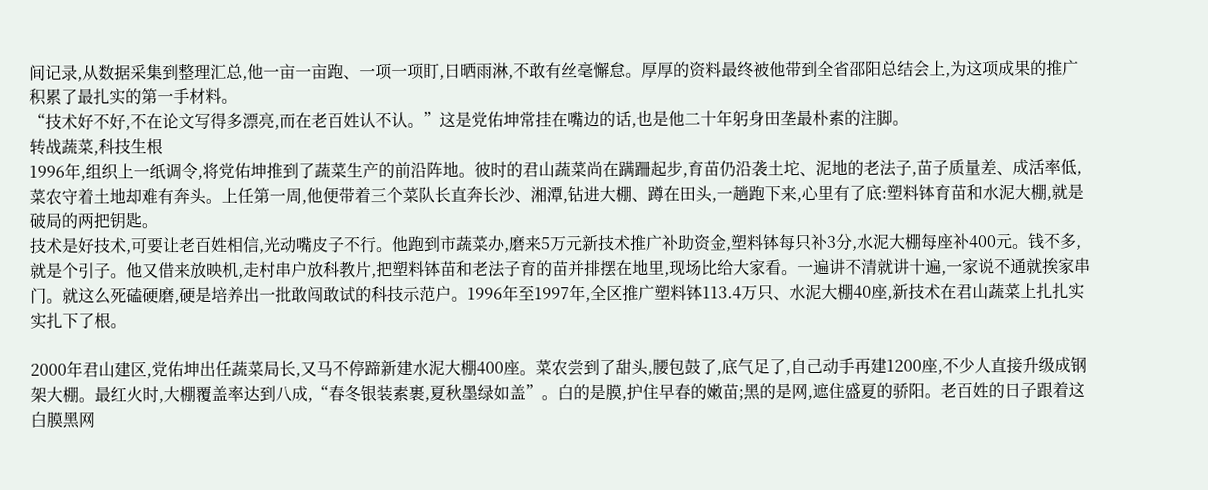间记录,从数据采集到整理汇总,他一亩一亩跑、一项一项盯,日晒雨淋,不敢有丝毫懈怠。厚厚的资料最终被他带到全省邵阳总结会上,为这项成果的推广积累了最扎实的第一手材料。
“技术好不好,不在论文写得多漂亮,而在老百姓认不认。”这是党佑坤常挂在嘴边的话,也是他二十年躬身田垄最朴素的注脚。
转战蔬菜,科技生根
1996年,组织上一纸调令,将党佑坤推到了蔬菜生产的前沿阵地。彼时的君山蔬菜尚在蹒跚起步,育苗仍沿袭土坨、泥地的老法子,苗子质量差、成活率低,菜农守着土地却难有奔头。上任第一周,他便带着三个菜队长直奔长沙、湘潭,钻进大棚、蹲在田头,一趟跑下来,心里有了底:塑料钵育苗和水泥大棚,就是破局的两把钥匙。
技术是好技术,可要让老百姓相信,光动嘴皮子不行。他跑到市蔬菜办,磨来5万元新技术推广补助资金,塑料钵每只补3分,水泥大棚每座补400元。钱不多,就是个引子。他又借来放映机,走村串户放科教片,把塑料钵苗和老法子育的苗并排摆在地里,现场比给大家看。一遍讲不清就讲十遍,一家说不通就挨家串门。就这么死磕硬磨,硬是培养出一批敢闯敢试的科技示范户。1996年至1997年,全区推广塑料钵113.4万只、水泥大棚40座,新技术在君山蔬菜上扎扎实实扎下了根。

2000年君山建区,党佑坤出任蔬菜局长,又马不停蹄新建水泥大棚400座。菜农尝到了甜头,腰包鼓了,底气足了,自己动手再建1200座,不少人直接升级成钢架大棚。最红火时,大棚覆盖率达到八成,“春冬银装素裹,夏秋墨绿如盖”。白的是膜,护住早春的嫩苗;黑的是网,遮住盛夏的骄阳。老百姓的日子跟着这白膜黑网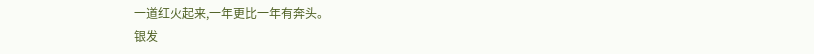一道红火起来,一年更比一年有奔头。
银发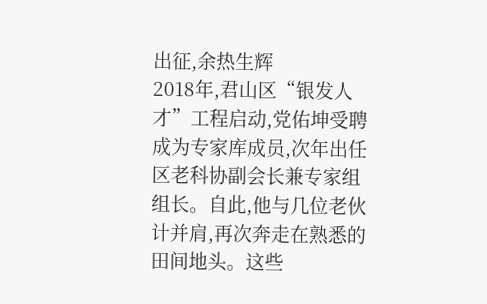出征,余热生辉
2018年,君山区“银发人才”工程启动,党佑坤受聘成为专家库成员,次年出任区老科协副会长兼专家组组长。自此,他与几位老伙计并肩,再次奔走在熟悉的田间地头。这些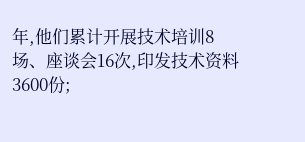年,他们累计开展技术培训8场、座谈会16次,印发技术资料3600份;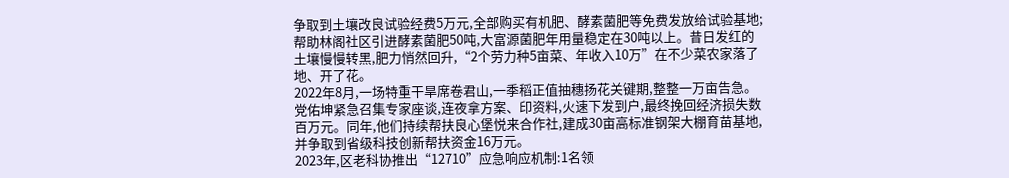争取到土壤改良试验经费5万元,全部购买有机肥、酵素菌肥等免费发放给试验基地;帮助林阁社区引进酵素菌肥50吨,大富源菌肥年用量稳定在30吨以上。昔日发红的土壤慢慢转黑,肥力悄然回升,“2个劳力种5亩菜、年收入10万”在不少菜农家落了地、开了花。
2022年8月,一场特重干旱席卷君山,一季稻正值抽穗扬花关键期,整整一万亩告急。党佑坤紧急召集专家座谈,连夜拿方案、印资料,火速下发到户,最终挽回经济损失数百万元。同年,他们持续帮扶良心堡悦来合作社,建成30亩高标准钢架大棚育苗基地,并争取到省级科技创新帮扶资金16万元。
2023年,区老科协推出“12710”应急响应机制:1名领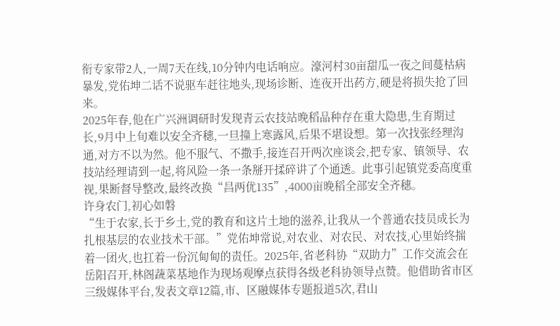衔专家带2人,一周7天在线,10分钟内电话响应。濠河村30亩甜瓜一夜之间蔓枯病暴发,党佑坤二话不说驱车赶往地头,现场诊断、连夜开出药方,硬是将损失抢了回来。
2025年春,他在广兴洲调研时发现青云农技站晚稻品种存在重大隐患,生育期过长,9月中上旬难以安全齐穗,一旦撞上寒露风,后果不堪设想。第一次找张经理沟通,对方不以为然。他不服气、不撒手,接连召开两次座谈会,把专家、镇领导、农技站经理请到一起,将风险一条一条掰开揉碎讲了个通透。此事引起镇党委高度重视,果断督导整改,最终改换“昌两优135”,4000亩晚稻全部安全齐穗。
许身农门,初心如磐
“生于农家,长于乡土,党的教育和这片土地的滋养,让我从一个普通农技员成长为扎根基层的农业技术干部。”党佑坤常说,对农业、对农民、对农技,心里始终揣着一团火,也扛着一份沉甸甸的责任。2025年,省老科协“双助力”工作交流会在岳阳召开,林阁蔬菜基地作为现场观摩点获得各级老科协领导点赞。他借助省市区三级媒体平台,发表文章12篇,市、区融媒体专题报道5次,君山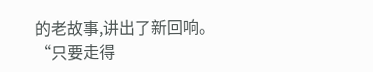的老故事,讲出了新回响。
“只要走得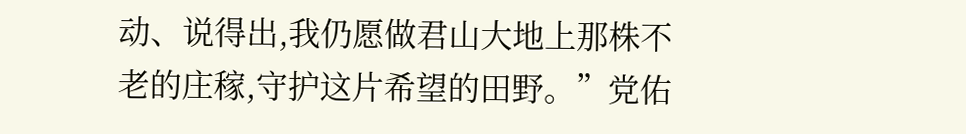动、说得出,我仍愿做君山大地上那株不老的庄稼,守护这片希望的田野。”党佑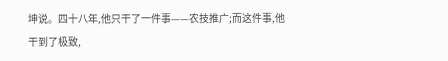坤说。四十八年,他只干了一件事——农技推广;而这件事,他干到了极致,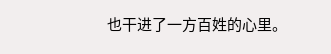也干进了一方百姓的心里。